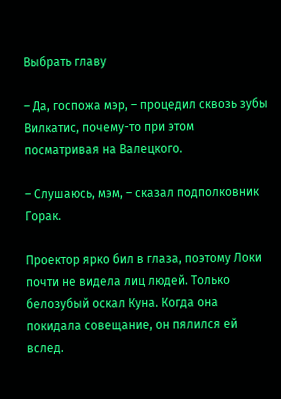Выбрать главу

– Да, госпожа мэр, – процедил сквозь зубы Вилкатис, почему-то при этом посматривая на Валецкого.

– Слушаюсь, мэм, – сказал подполковник Горак.

Проектор ярко бил в глаза, поэтому Локи почти не видела лиц людей. Только белозубый оскал Куна. Когда она покидала совещание, он пялился ей вслед.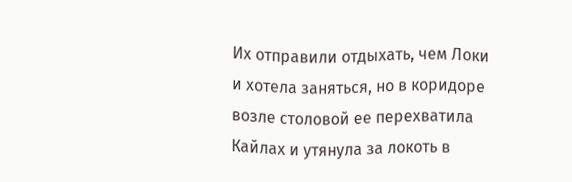Их отправили отдыхать, чем Локи и хотела заняться, но в коридоре возле столовой ее перехватила Кайлах и утянула за локоть в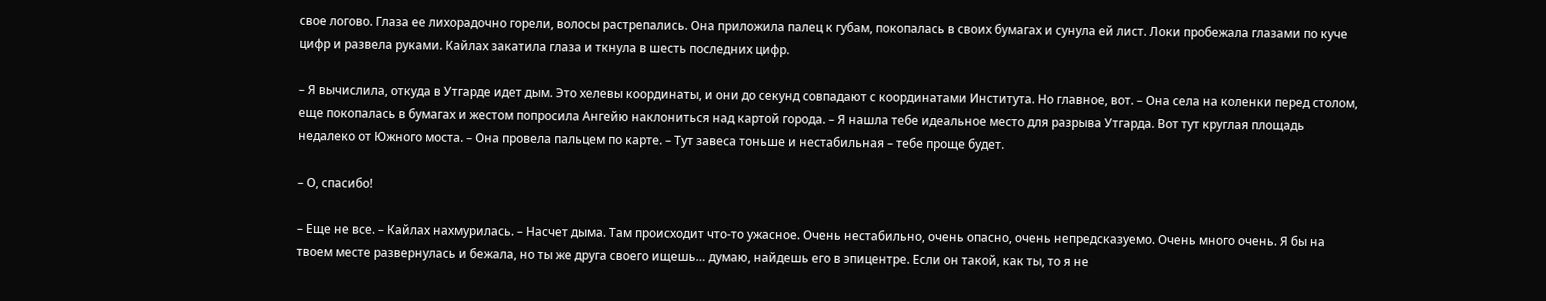свое логово. Глаза ее лихорадочно горели, волосы растрепались. Она приложила палец к губам, покопалась в своих бумагах и сунула ей лист. Локи пробежала глазами по куче цифр и развела руками. Кайлах закатила глаза и ткнула в шесть последних цифр.

– Я вычислила, откуда в Утгарде идет дым. Это хелевы координаты, и они до секунд совпадают с координатами Института. Но главное, вот. – Она села на коленки перед столом, еще покопалась в бумагах и жестом попросила Ангейю наклониться над картой города. – Я нашла тебе идеальное место для разрыва Утгарда. Вот тут круглая площадь недалеко от Южного моста. – Она провела пальцем по карте. – Тут завеса тоньше и нестабильная – тебе проще будет.

– О, спасибо!

– Еще не все. – Кайлах нахмурилась. – Насчет дыма. Там происходит что-то ужасное. Очень нестабильно, очень опасно, очень непредсказуемо. Очень много очень. Я бы на твоем месте развернулась и бежала, но ты же друга своего ищешь… думаю, найдешь его в эпицентре. Если он такой, как ты, то я не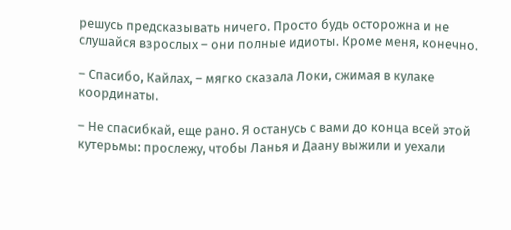решусь предсказывать ничего. Просто будь осторожна и не слушайся взрослых – они полные идиоты. Кроме меня, конечно.

– Спасибо, Кайлах, – мягко сказала Локи, сжимая в кулаке координаты.

– Не спасибкай, еще рано. Я останусь с вами до конца всей этой кутерьмы: прослежу, чтобы Ланья и Даану выжили и уехали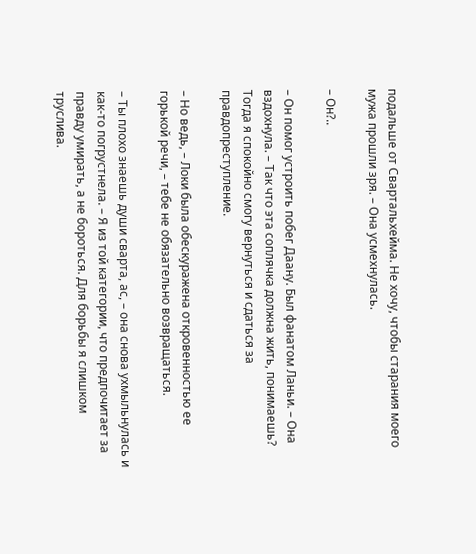подальше от Свартальхейма. Не хочу, чтобы старания моего мужа прошли зря. – Она усмехнулась.

– Он?..

– Он помог устроить побег Даану. Был фанатом Ланьи. – Она вздохнула. – Так что эта соплячка должна жить, понимаешь? Тогда я спокойно смогу вернуться и сдаться за правдопреступление.

– Но ведь, – Локи была обескуражена откровенностью ее горькой речи, – тебе не обязательно возвращаться.

– Ты плохо знаешь души сварта, ас, – она снова ухмыльнулась и как-то погрустнела. – Я из той категории, что предпочитает за правду умирать, а не бороться. Для борьбы я слишком труслива.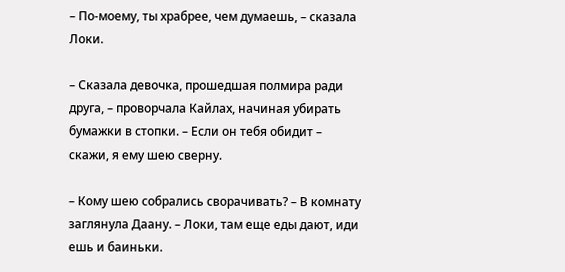– По-моему, ты храбрее, чем думаешь, – сказала Локи.

– Сказала девочка, прошедшая полмира ради друга, – проворчала Кайлах, начиная убирать бумажки в стопки. – Если он тебя обидит – скажи, я ему шею сверну.

– Кому шею собрались сворачивать? – В комнату заглянула Даану. – Локи, там еще еды дают, иди ешь и баиньки.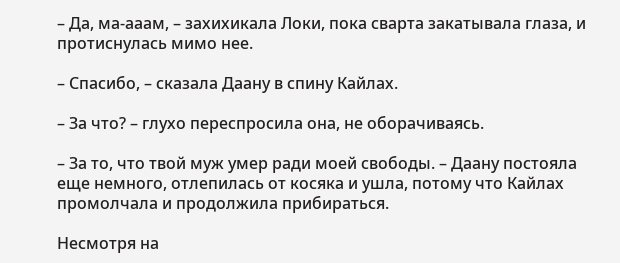– Да, ма-ааам, – захихикала Локи, пока сварта закатывала глаза, и протиснулась мимо нее.

– Спасибо, – сказала Даану в спину Кайлах.

– За что? – глухо переспросила она, не оборачиваясь.

– За то, что твой муж умер ради моей свободы. – Даану постояла еще немного, отлепилась от косяка и ушла, потому что Кайлах промолчала и продолжила прибираться.

Несмотря на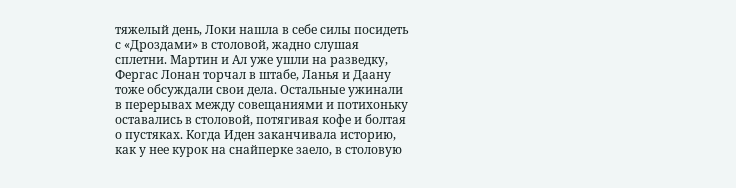тяжелый день, Локи нашла в себе силы посидеть с «Дроздами» в столовой, жадно слушая сплетни. Мартин и Ал уже ушли на разведку, Фергас Лонан торчал в штабе, Ланья и Даану тоже обсуждали свои дела. Остальные ужинали в перерывах между совещаниями и потихоньку оставались в столовой, потягивая кофе и болтая о пустяках. Когда Иден заканчивала историю, как у нее курок на снайперке заело, в столовую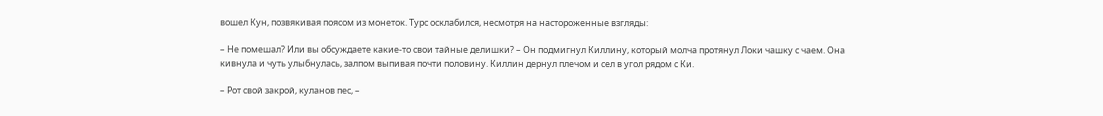вошел Кун, позвякивая поясом из монеток. Турс осклабился, несмотря на настороженные взгляды:

– Не помешал? Или вы обсуждаете какие-то свои тайные делишки? – Он подмигнул Киллину, который молча протянул Локи чашку с чаем. Она кивнула и чуть улыбнулась, залпом выпивая почти половину. Киллин дернул плечом и сел в угол рядом с Ки.

– Рот свой закрой, куланов пес, –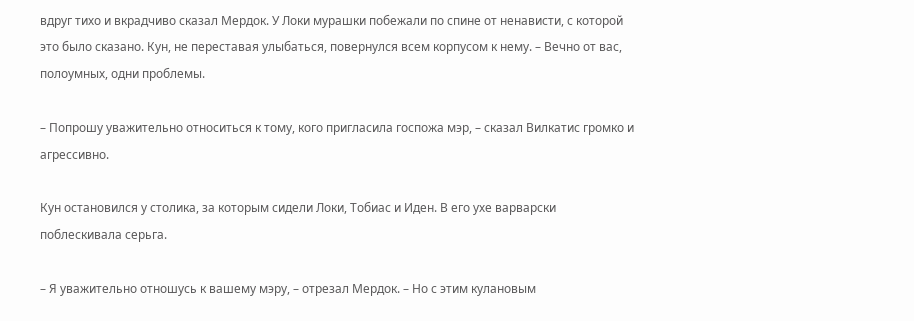вдруг тихо и вкрадчиво сказал Мердок. У Локи мурашки побежали по спине от ненависти, с которой это было сказано. Кун, не переставая улыбаться, повернулся всем корпусом к нему. – Вечно от вас, полоумных, одни проблемы.

– Попрошу уважительно относиться к тому, кого пригласила госпожа мэр, – сказал Вилкатис громко и агрессивно.

Кун остановился у столика, за которым сидели Локи, Тобиас и Иден. В его ухе варварски поблескивала серьга.

– Я уважительно отношусь к вашему мэру, – отрезал Мердок. – Но с этим кулановым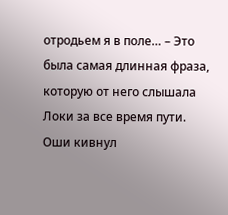отродьем я в поле… – Это была самая длинная фраза, которую от него слышала Локи за все время пути. Оши кивнул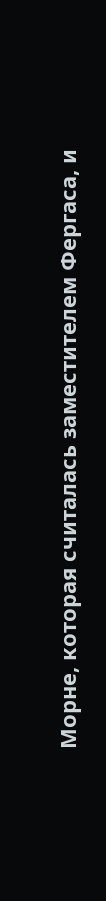Морне, которая считалась заместителем Фергаса, и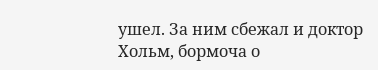ушел. За ним сбежал и доктор Хольм, бормоча о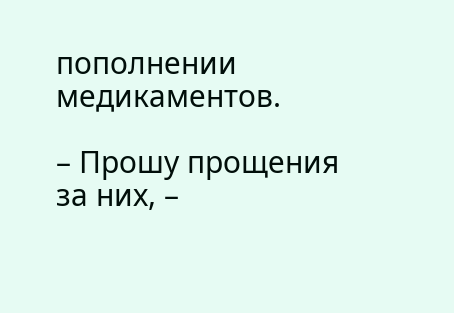пополнении медикаментов.

– Прошу прощения за них, –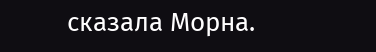сказала Морна.